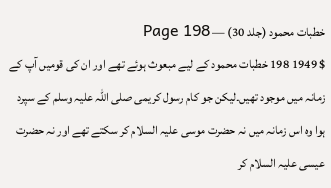خطبات محمود (جلد 30) — Page 198
$ 1949 198 خطبات محمود کے لیے مبعوث ہوئے تھے اور ان کی قومیں آپ کے زمانہ میں موجود تھیں۔لیکن جو کام رسول کریمی صلی اللہ علیہ وسلم کے سپرد ہوا وہ اس زمانہ میں نہ حضرت موسی علیہ السلام کر سکتے تھے اور نہ حضرت عیسی علیہ السلام کر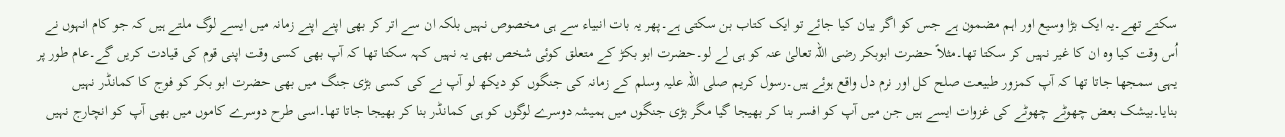سکتے تھے۔یہ ایک بڑا وسیع اور اہم مضمون ہے جس کو اگر بیان کیا جائے تو ایک کتاب بن سکتی ہے۔پھر یہ بات انبیاء سے ہی مخصوص نہیں بلکہ ان سے اتر کر بھی اپنے اپنے زمانہ میں ایسے لوگ ملتے ہیں کہ جو کام انہوں نے اُس وقت کیا وہ ان کا غیر نہیں کر سکتا تھا۔مثلاً حضرت ابوبکر رضی اللہ تعالیٰ عنہ کو ہی لے لو۔حضرت ابو بکڑ کے متعلق کوئی شخص بھی یہ نہیں کہہ سکتا تھا کہ آپ بھی کسی وقت اپنی قوم کی قیادت کریں گے۔عام طور پر یہی سمجھا جاتا تھا کہ آپ کمزور طبیعت صلح کل اور نرم دل واقع ہوئے ہیں۔رسول کریم صلی اللہ علیہ وسلم کے زمانہ کی جنگوں کو دیکھ لو آپ نے کی کسی بڑی جنگ میں بھی حضرت ابو بکر کو فوج کا کمانڈر نہیں بنایا۔بیشک بعض چھوٹے چھوٹے کی غزوات ایسے ہیں جن میں آپ کو افسر بنا کر بھیجا گیا مگر بڑی جنگوں میں ہمیشہ دوسرے لوگوں کو ہی کمانڈر بنا کر بھیجا جاتا تھا۔اسی طرح دوسرے کاموں میں بھی آپ کو انچارج نہیں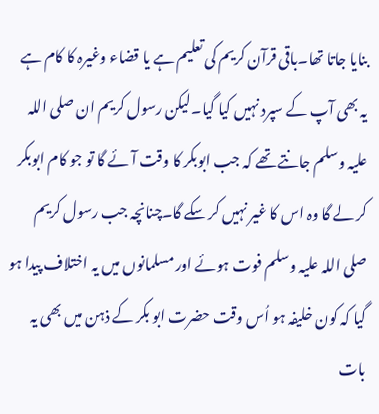بنایا جاتا تھا۔باقی قرآن کریم کی تعلیم ہے یا قضاء وغیرہ کا کام ہے یہ بھی آپ کے سپرد نہیں کیا گیا۔لیکن رسول کریم ان صلی اللہ علیہ وسلم جانتے تھے کہ جب ابوبکر کا وقت آئے گا تو جو کام ابوبکر کر لے گا وہ اس کا غیر نہیں کر سکے گا۔چنانچہ جب رسول کریم صلی اللہ علیہ وسلم فوت ہوئے اور مسلمانوں میں یہ اختلاف پیدا ہو گیا کہ کون خلیفہ ہو اُس وقت حضرت ابو بکر کے ذہن میں بھی یہ بات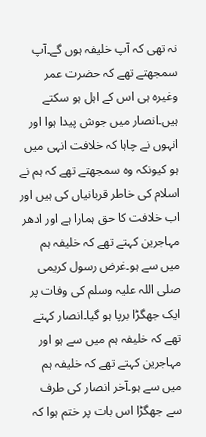نہ تھی کہ آپ خلیفہ ہوں گے۔آپ سمجھتے تھے کہ حضرت عمر وغیرہ ہی اس کے اہل ہو سکتے ہیں۔انصار میں جوش پیدا ہوا اور انہوں نے چاہا کہ خلافت انہی میں ہو کیونکہ وہ سمجھتے تھے کہ ہم نے اسلام کی خاطر قربانیاں کی ہیں اور اب خلافت کا حق ہمارا ہے اور ادھر مہاجرین کہتے تھے کہ خلیفہ ہم میں سے ہو۔غرض رسول کریمی صلی اللہ علیہ وسلم کی وفات پر ایک جھگڑا برپا ہو گیا۔انصار کہتے تھے کہ خلیفہ ہم میں سے ہو اور مہاجرین کہتے تھے کہ خلیفہ ہم میں سے ہو۔آخر انصار کی طرف سے جھگڑا اس بات پر ختم ہوا کہ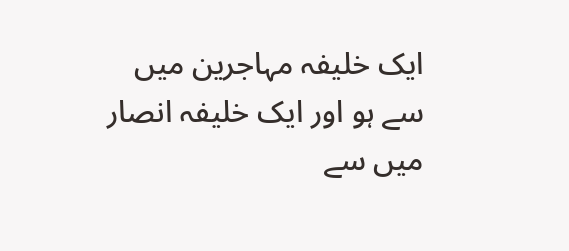ایک خلیفہ مہاجرین میں سے ہو اور ایک خلیفہ انصار میں سے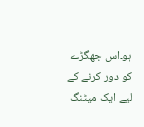ہو۔اس جھگڑے کو دور کرنے کے لیے ایک میٹنگ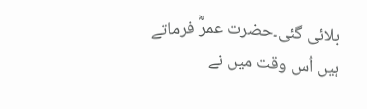بلائی گئی۔حضرت عمرؓ فرماتے ہیں اُس وقت میں نے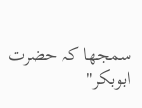سمجھا کہ حضرت ابوبکر"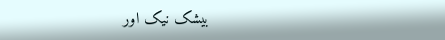بیشک نیک اور